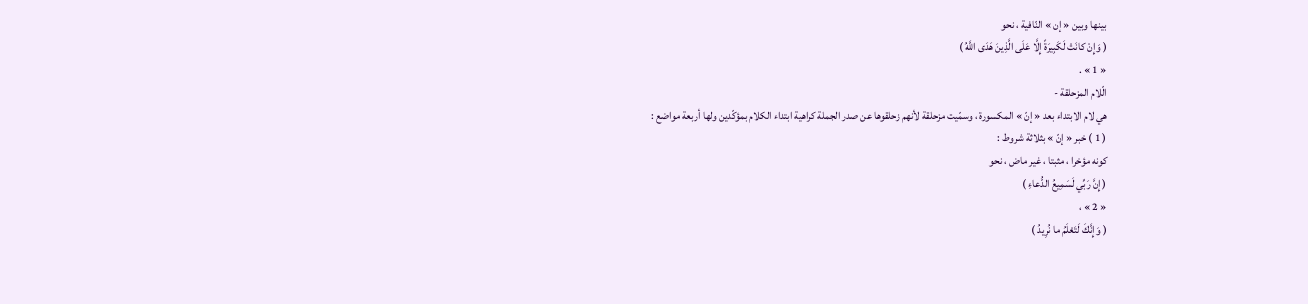بينها وبين « إن » النّافية ، نحو
( وَإِنْ كانَتْ لَكَبِيرَةً إِلَّا عَلَى الَّذِينَ هَدَى اللَّهُ )
« 1 » .
الّلام المزحلقة -
هي لام الابتداء بعد « إنّ » المكسورة ، وسمّيت مزحلقة لأنهم زحلقوها عن صدر الجملة كراهية ابتداء الكلام بمؤكّدين ولها أربعة مواضع :
( 1 ) خبر « إنّ » بثلاثة شروط :
كونه مؤخرا ، مثبتا ، غير ماض ، نحو
( إِنَّ رَبِّي لَسَمِيعُ الدُّعاءِ )
« 2 » ،
( وَإِنَّكَ لَتَعْلَمُ ما نُرِيدُ )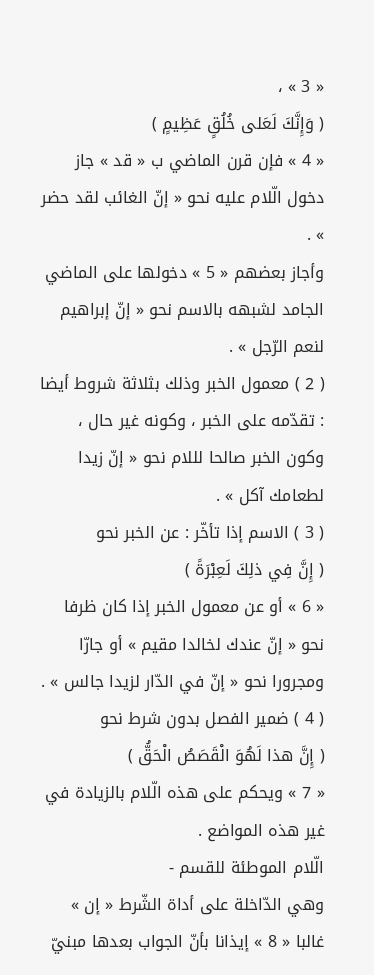« 3 » ،
( وَإِنَّكَ لَعَلى خُلُقٍ عَظِيمٍ )
« 4 » فإن قرن الماضي ب « قد » جاز دخول الّلام عليه نحو « إنّ الغائب لقد حضر » .
وأجاز بعضهم « 5 » دخولها على الماضي الجامد لشبهه بالاسم نحو « إنّ إبراهيم لنعم الرّجل » .
( 2 ) معمول الخبر وذلك بثلاثة شروط أيضا : تقدّمه على الخبر ، وكونه غير حال ، وكون الخبر صالحا لللام نحو « إنّ زيدا لطعامك آكل » .
( 3 ) الاسم إذا تأخّر : عن الخبر نحو
( إِنَّ فِي ذلِكَ لَعِبْرَةً )
« 6 » أو عن معمول الخبر إذا كان ظرفا نحو « إنّ عندك لخالدا مقيم » أو جارّا ومجرورا نحو « إنّ في الدّار لزيدا جالس » .
( 4 ) ضمير الفصل بدون شرط نحو
( إِنَّ هذا لَهُوَ الْقَصَصُ الْحَقُّ )
« 7 » ويحكم على هذه الّلام بالزيادة في غير هذه المواضع .
الّلام الموطئة للقسم -
وهي الدّاخلة على أداة الشّرط « إن » غالبا « 8 » إيذانا بأنّ الجواب بعدها مبنيّ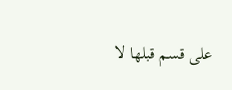على قسم قبلها لا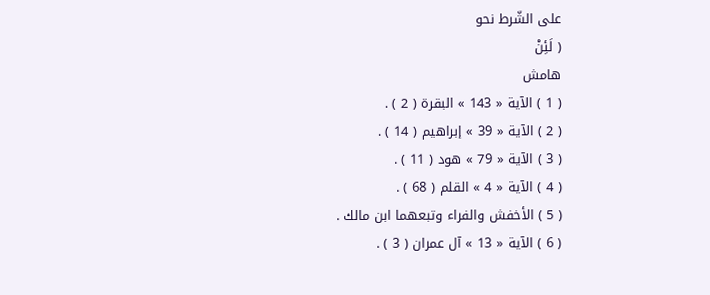على الشّرط نحو
( لَئِنْ
هامش
( 1 ) الآية « 143 » البقرة ( 2 ) .
( 2 ) الآية « 39 » إبراهيم ( 14 ) .
( 3 ) الآية « 79 » هود ( 11 ) .
( 4 ) الآية « 4 » القلم ( 68 ) .
( 5 ) الأخفش والفراء وتبعهما ابن مالك .
( 6 ) الآية « 13 » آل عمران ( 3 ) .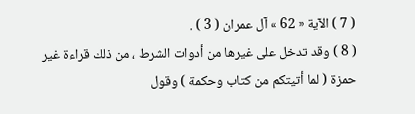( 7 ) الآية « 62 » آل عمران ( 3 ) .
( 8 ) وقد تدخل على غيرها من أدوات الشرط ، من ذلك قراءة غير حمزة ( لما أتيتكم من كتاب وحكمة ) وقول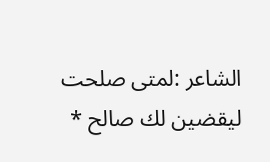الشاعر :لمتى صلحت ليقضين لك صالح *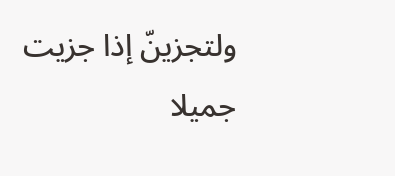ولتجزينّ إذا جزيت جميلا